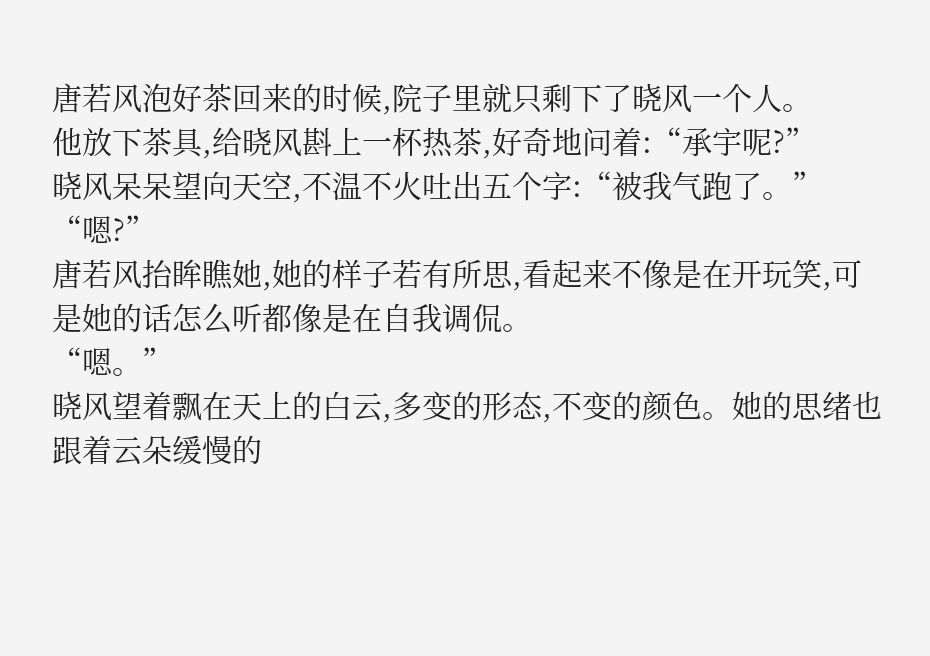唐若风泡好茶回来的时候,院子里就只剩下了晓风一个人。
他放下茶具,给晓风斟上一杯热茶,好奇地问着:“承宇呢?”
晓风呆呆望向天空,不温不火吐出五个字:“被我气跑了。”
“嗯?”
唐若风抬眸瞧她,她的样子若有所思,看起来不像是在开玩笑,可是她的话怎么听都像是在自我调侃。
“嗯。”
晓风望着飘在天上的白云,多变的形态,不变的颜色。她的思绪也跟着云朵缓慢的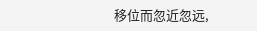移位而忽近忽远,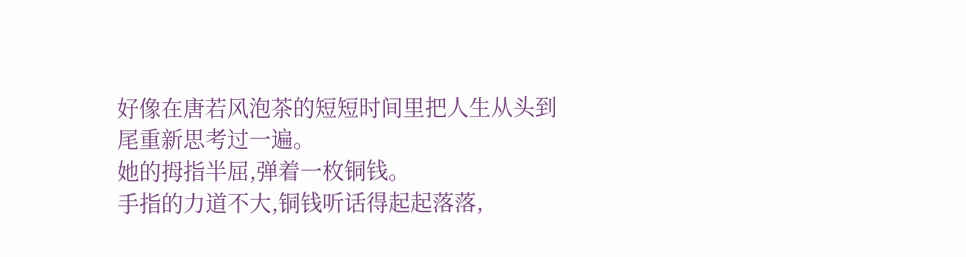好像在唐若风泡茶的短短时间里把人生从头到尾重新思考过一遍。
她的拇指半屈,弹着一枚铜钱。
手指的力道不大,铜钱听话得起起落落,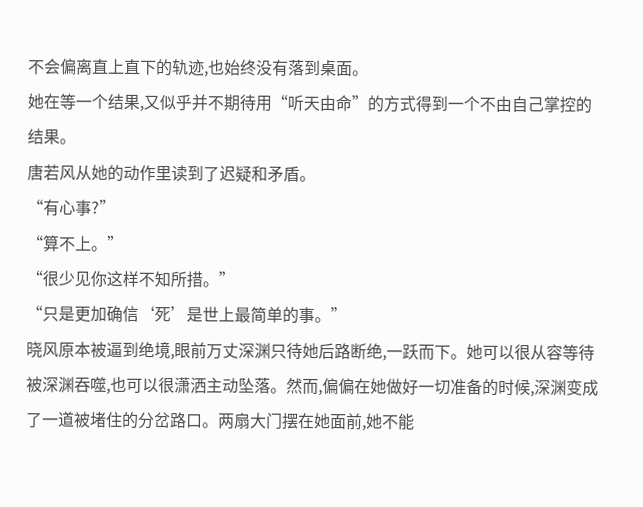不会偏离直上直下的轨迹,也始终没有落到桌面。
她在等一个结果,又似乎并不期待用“听天由命”的方式得到一个不由自己掌控的结果。
唐若风从她的动作里读到了迟疑和矛盾。
“有心事?”
“算不上。”
“很少见你这样不知所措。”
“只是更加确信‘死’是世上最简单的事。”
晓风原本被逼到绝境,眼前万丈深渊只待她后路断绝,一跃而下。她可以很从容等待被深渊吞噬,也可以很潇洒主动坠落。然而,偏偏在她做好一切准备的时候,深渊变成了一道被堵住的分岔路口。两扇大门摆在她面前,她不能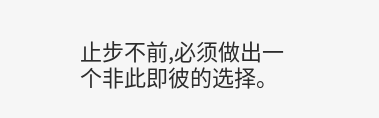止步不前,必须做出一个非此即彼的选择。